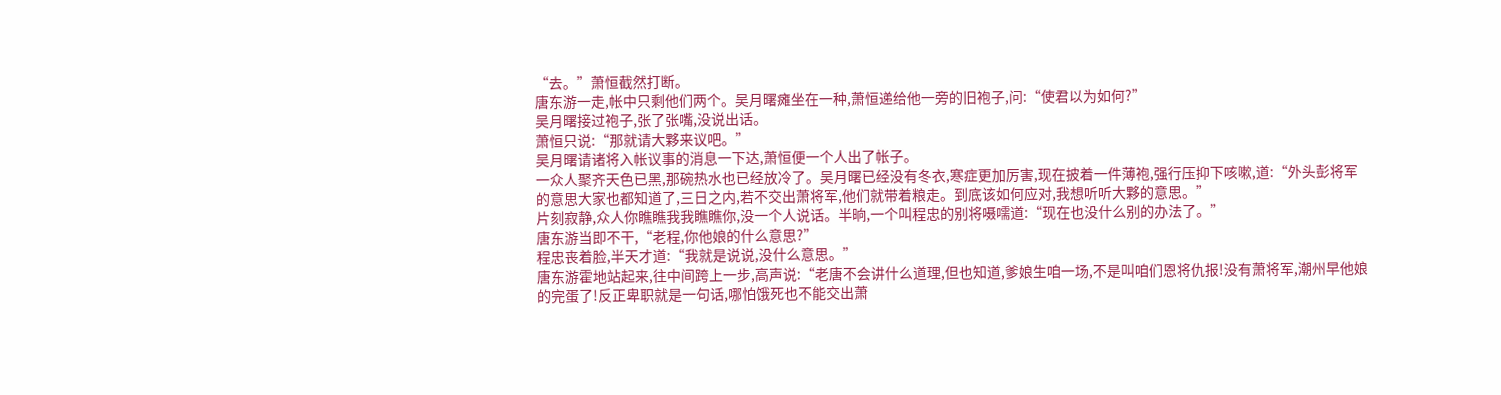“去。”萧恒截然打断。
唐东游一走,帐中只剩他们两个。吴月曙瘫坐在一种,萧恒递给他一旁的旧袍子,问:“使君以为如何?”
吴月曙接过袍子,张了张嘴,没说出话。
萧恒只说:“那就请大夥来议吧。”
吴月曙请诸将入帐议事的消息一下达,萧恒便一个人出了帐子。
一众人聚齐天色已黑,那碗热水也已经放冷了。吴月曙已经没有冬衣,寒症更加厉害,现在披着一件薄袍,强行压抑下咳嗽,道:“外头彭将军的意思大家也都知道了,三日之内,若不交出萧将军,他们就带着粮走。到底该如何应对,我想听听大夥的意思。”
片刻寂静,众人你瞧瞧我我瞧瞧你,没一个人说话。半晌,一个叫程忠的别将嗫嚅道:“现在也没什么别的办法了。”
唐东游当即不干,“老程,你他娘的什么意思?”
程忠丧着脸,半天才道:“我就是说说,没什么意思。”
唐东游霍地站起来,往中间跨上一步,高声说:“老唐不会讲什么道理,但也知道,爹娘生咱一场,不是叫咱们恩将仇报!没有萧将军,潮州早他娘的完蛋了!反正卑职就是一句话,哪怕饿死也不能交出萧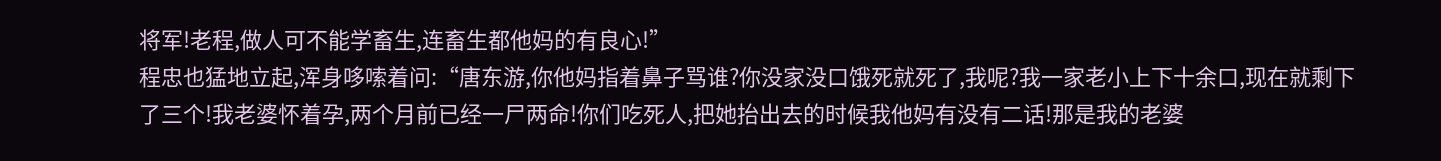将军!老程,做人可不能学畜生,连畜生都他妈的有良心!”
程忠也猛地立起,浑身哆嗦着问:“唐东游,你他妈指着鼻子骂谁?你没家没口饿死就死了,我呢?我一家老小上下十余口,现在就剩下了三个!我老婆怀着孕,两个月前已经一尸两命!你们吃死人,把她抬出去的时候我他妈有没有二话!那是我的老婆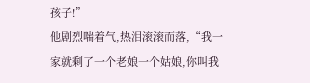孩子!”
他剧烈喘着气,热泪滚滚而落,“我一家就剩了一个老娘一个姑娘,你叫我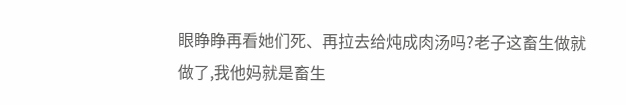眼睁睁再看她们死、再拉去给炖成肉汤吗?老子这畜生做就做了,我他妈就是畜生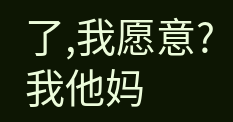了,我愿意?我他妈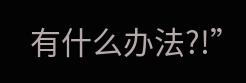有什么办法?!”